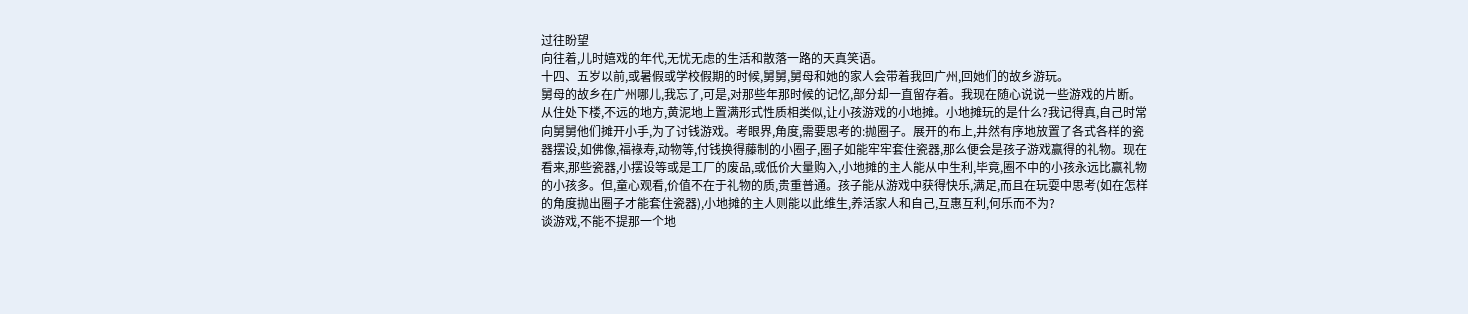过往盼望
向往着,儿时嬉戏的年代,无忧无虑的生活和散落一路的天真笑语。
十四、五岁以前,或暑假或学校假期的时候,舅舅,舅母和她的家人会带着我回广州,回她们的故乡游玩。
舅母的故乡在广州哪儿,我忘了,可是,对那些年那时候的记忆,部分却一直留存着。我现在随心说说一些游戏的片断。
从住处下楼,不远的地方,黄泥地上置满形式性质相类似,让小孩游戏的小地摊。小地摊玩的是什么?我记得真,自己时常向舅舅他们摊开小手,为了讨钱游戏。考眼界,角度,需要思考的:抛圈子。展开的布上,井然有序地放置了各式各样的瓷器摆设,如佛像,福祿寿,动物等,付钱换得藤制的小圈子,圈子如能牢牢套住瓷器,那么便会是孩子游戏赢得的礼物。现在看来,那些瓷器,小摆设等或是工厂的废品,或低价大量购入,小地摊的主人能从中生利,毕竟,圈不中的小孩永远比赢礼物的小孩多。但,童心观看,价值不在于礼物的质,贵重普通。孩子能从游戏中获得快乐,满足,而且在玩耍中思考(如在怎样的角度抛出圈子才能套住瓷器),小地摊的主人则能以此维生,养活家人和自己,互惠互利,何乐而不为?
谈游戏,不能不提那一个地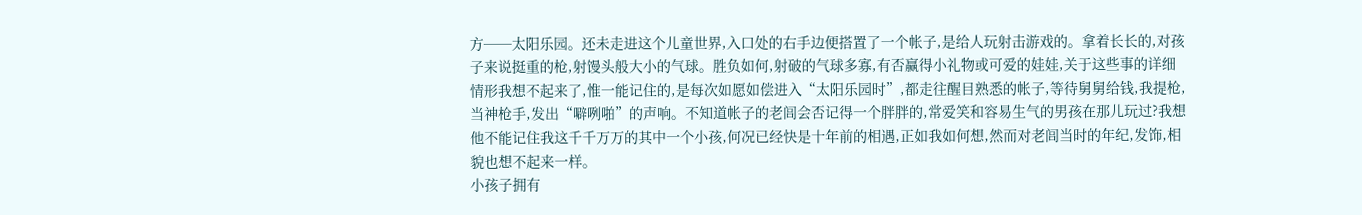方──太阳乐园。还未走进这个儿童世界,入口处的右手边便搭置了一个帐子,是给人玩射击游戏的。拿着长长的,对孩子来说挺重的枪,射馒头般大小的气球。胜负如何,射破的气球多寡,有否赢得小礼物或可爱的娃娃,关于这些事的详细情形我想不起来了,惟一能记住的,是每次如愿如偿进入“太阳乐园时”,都走往醒目熟悉的帐子,等待舅舅给钱,我提枪,当神枪手,发出“噼咧啪”的声响。不知道帐子的老闾会否记得一个胖胖的,常爱笑和容易生气的男孩在那儿玩过?我想他不能记住我这千千万万的其中一个小孩,何况已经快是十年前的相遇,正如我如何想,然而对老闾当时的年纪,发饰,相貌也想不起来一样。
小孩子拥有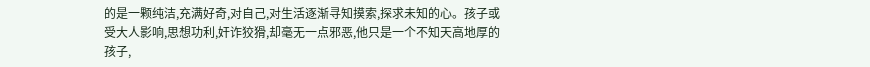的是一颗纯洁,充满好奇,对自己,对生活逐渐寻知摸索,探求未知的心。孩子或受大人影响,思想功利,奸诈狡猾,却毫无一点邪恶,他只是一个不知天高地厚的孩子,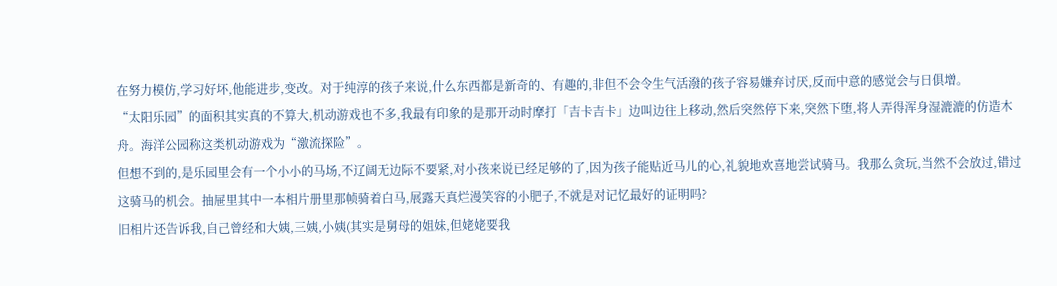在努力模仿,学习好坏,他能进步,变改。对于纯淳的孩子来说,什么东西都是新奇的、有趣的,非但不会令生气活潑的孩子容易嫌弃讨厌,反而中意的感觉会与日俱增。
“太阳乐园”的面积其实真的不算大,机动游戏也不多,我最有印象的是那开动时摩打「吉卡吉卡」边叫边往上移动,然后突然停下来,突然下堕,将人弄得浑身湿漉漉的仿造木舟。海洋公园称这类机动游戏为“激流探险”。
但想不到的,是乐园里会有一个小小的马场,不辽阔无边际不要紧,对小孩来说已经足够的了,因为孩子能贴近马儿的心,礼貌地欢喜地尝试骑马。我那么贪玩,当然不会放过,错过这骑马的机会。抽屉里其中一本相片册里那帧骑着白马,展露天真烂漫笑容的小肥子,不就是对记忆最好的证明吗?
旧相片还告诉我,自己曾经和大姨,三姨,小姨(其实是舅母的姐妹,但姥姥要我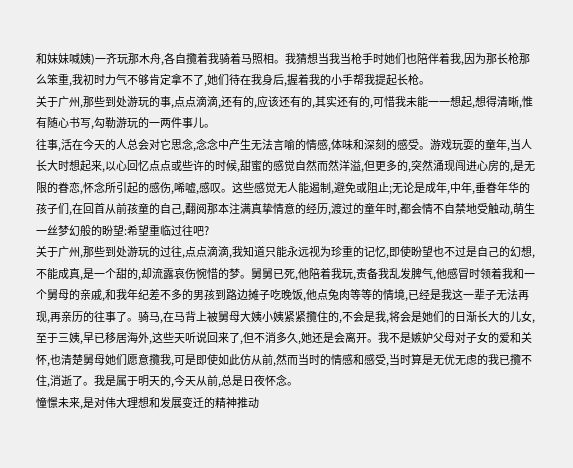和妹妹喊姨)一齐玩那木舟,各自攬着我骑着马照相。我猜想当我当枪手时她们也陪伴着我,因为那长枪那么笨重,我初时力气不够肯定拿不了,她们待在我身后,握着我的小手帮我提起长枪。
关于广州,那些到处游玩的事,点点滴滴,还有的,应该还有的,其实还有的,可惜我未能一一想起,想得清晰,惟有随心书写,勾勒游玩的一两件事儿。
往事,活在今天的人总会对它思念,念念中产生无法言喻的情感,体味和深刻的感受。游戏玩耍的童年,当人长大时想起来,以心回忆点点或些许的时候,甜蜜的感觉自然而然洋溢,但更多的,突然涌现闯进心房的,是无限的眷恋,怀念所引起的感伤,唏嘘,感叹。这些感觉无人能遏制,避免或阻止;无论是成年,中年,垂眷年华的孩子们,在回首从前孩童的自己,翻阅那本注满真挚情意的经历,渡过的童年时,都会情不自禁地受触动,萌生一丝梦幻般的盼望:希望重临过往吧?
关于广州,那些到处游玩的过往,点点滴滴,我知道只能永远视为珍重的记忆,即使盼望也不过是自己的幻想,不能成真,是一个甜的,却流露哀伤惋惜的梦。舅舅已死,他陪着我玩,责备我乱发脾气,他感冒时领着我和一个舅母的亲戚,和我年纪差不多的男孩到路边摊子吃晚饭,他点兔肉等等的情境,已经是我这一辈子无法再现,再亲历的往事了。骑马,在马背上被舅母大姨小姨紧紧攬住的,不会是我,将会是她们的日渐长大的儿女,至于三姨,早已移居海外,这些天听说回来了,但不消多久,她还是会离开。我不是嫉妒父母对子女的爱和关怀,也清楚舅母她们愿意攬我,可是即使如此仿从前,然而当时的情感和感受,当时算是无优无虑的我已攬不住,消逝了。我是属于明天的,今天从前,总是日夜怀念。
憧憬未来,是对伟大理想和发展变迁的精神推动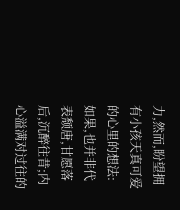力,然而,盼望拥有小孩天真可爱的心里的想法:如果,也并非代表颓唐,甘愿落后,沉醉往昔;内心溢满对过往的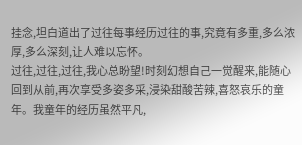挂念,坦白道出了过往每事经历过往的事,究竟有多重,多么浓厚,多么深刻,让人难以忘怀。
过往,过往,过往,我心总盼望!时刻幻想自己一觉醒来,能随心回到从前,再次享受多姿多采,浸染甜酸苦辣,喜怒哀乐的童年。我童年的经历虽然平凡,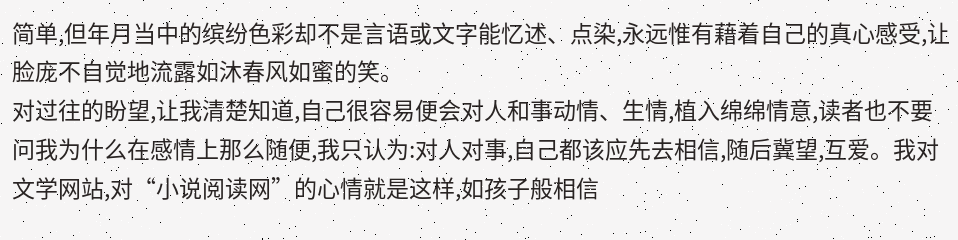简单,但年月当中的缤纷色彩却不是言语或文字能忆述、点染,永远惟有藉着自己的真心感受,让脸庞不自觉地流露如沐春风如蜜的笑。
对过往的盼望,让我清楚知道,自己很容易便会对人和事动情、生情,植入绵绵情意,读者也不要问我为什么在感情上那么随便,我只认为:对人对事,自己都该应先去相信,随后冀望,互爱。我对文学网站,对“小说阅读网”的心情就是这样,如孩子般相信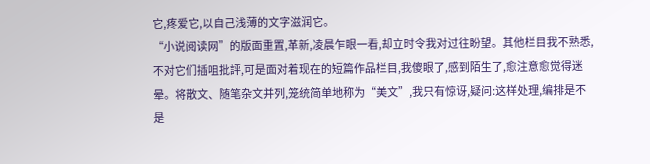它,疼爱它,以自己浅薄的文字滋润它。
“小说阅读网”的版面重置,革新,凌晨乍眼一看,却立时令我对过往盼望。其他栏目我不熟悉,不对它们插咀批評,可是面对着现在的短篇作品栏目,我傻眼了,感到陌生了,愈注意愈觉得迷晕。将散文、随笔杂文并列,笼统简单地称为“美文”,我只有惊讶,疑问:这样处理,编排是不是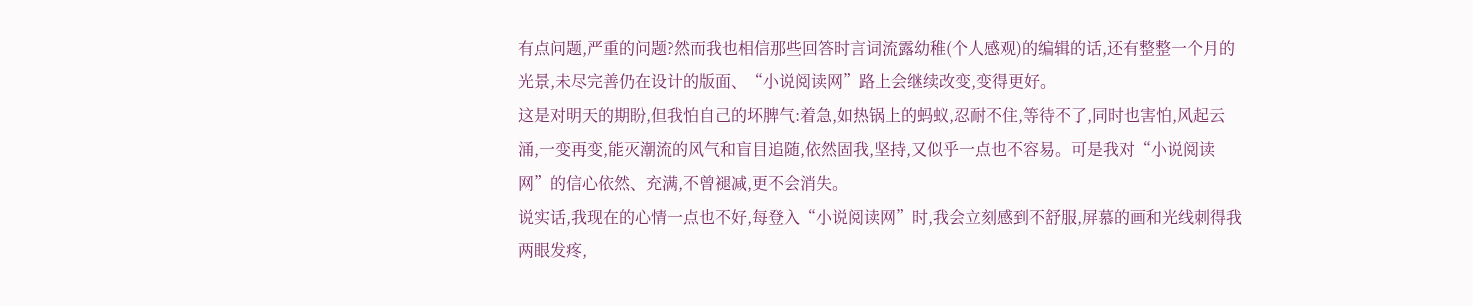有点问题,严重的问题?然而我也相信那些回答时言词流露幼稚(个人感观)的编辑的话,还有整整一个月的光景,未尽完善仍在设计的版面、“小说阅读网”路上会继续改变,变得更好。
这是对明天的期盼,但我怕自己的坏脾气:着急,如热锅上的蚂蚁,忍耐不住,等待不了,同时也害怕,风起云涌,一变再变,能灭潮流的风气和盲目追随,依然固我,坚持,又似乎一点也不容易。可是我对“小说阅读网”的信心依然、充满,不曾褪减,更不会消失。
说实话,我现在的心情一点也不好,每登入“小说阅读网”时,我会立刻感到不舒服,屏慕的画和光线刺得我两眼发疼,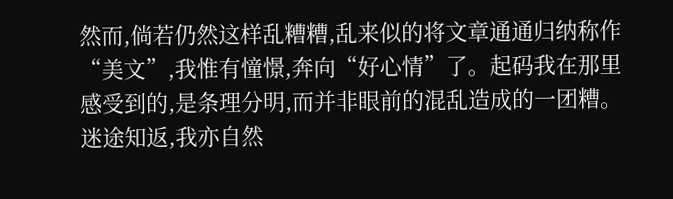然而,倘若仍然这样乱糟糟,乱来似的将文章通通归纳称作“美文”,我惟有憧憬,奔向“好心情”了。起码我在那里感受到的,是条理分明,而并非眼前的混乱造成的一团糟。
迷途知返,我亦自然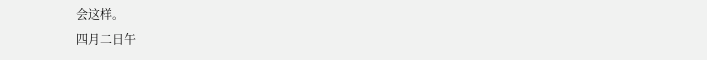会这样。
四月二日午